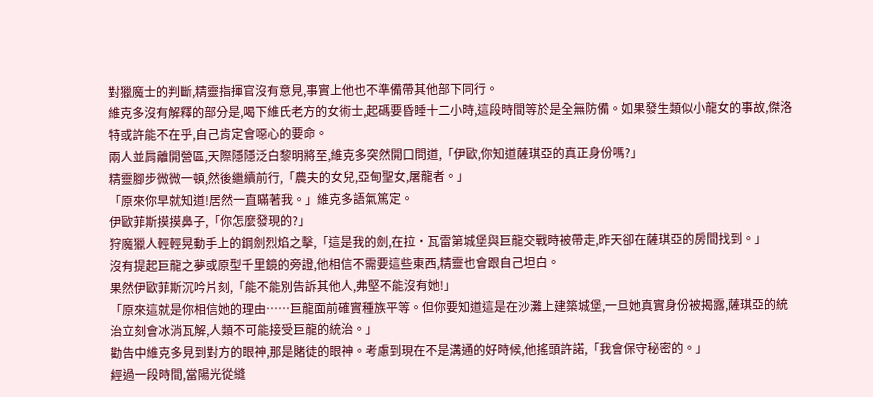對獵魔士的判斷,精靈指揮官沒有意見,事實上他也不準備帶其他部下同行。
維克多沒有解釋的部分是,喝下維氏老方的女術士,起碼要昏睡十二小時,這段時間等於是全無防備。如果發生類似小龍女的事故,傑洛特或許能不在乎,自己肯定會噁心的要命。
兩人並肩離開營區,天際隱隱泛白黎明將至,維克多突然開口問道,「伊歐,你知道薩琪亞的真正身份嗎?」
精靈腳步微微一頓,然後繼續前行,「農夫的女兒,亞甸聖女,屠龍者。」
「原來你早就知道!居然一直瞞著我。」維克多語氣篤定。
伊歐菲斯摸摸鼻子,「你怎麼發現的?」
狩魔獵人輕輕晃動手上的鋼劍烈焰之擊,「這是我的劍,在拉·瓦雷第城堡與巨龍交戰時被帶走,昨天卻在薩琪亞的房間找到。」
沒有提起巨龍之夢或原型千里鏡的旁證,他相信不需要這些東西,精靈也會跟自己坦白。
果然伊歐菲斯沉吟片刻,「能不能別告訴其他人,弗堅不能沒有她!」
「原來這就是你相信她的理由……巨龍面前確實種族平等。但你要知道這是在沙灘上建築城堡,一旦她真實身份被揭露,薩琪亞的統治立刻會冰消瓦解,人類不可能接受巨龍的統治。」
勸告中維克多見到對方的眼神,那是賭徒的眼神。考慮到現在不是溝通的好時候,他搖頭許諾,「我會保守秘密的。」
經過一段時間,當陽光從縫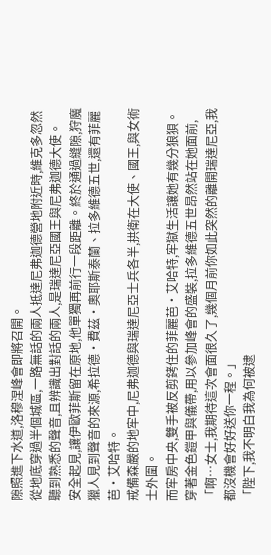隙照進下水道,洛穆涅峰會即將召開。
從地底穿過半個城區,一路無話的兩人抵達尼弗迦德營地附近時,維克多忽然聽到熟悉的聲音,且辨識出對話的兩人,是瑞達尼亞國王與尼弗迦德大使。
安全起見,讓伊歐菲斯留在原地,他單獨再前行一段距離。終於通過縫隙,狩魔獵人見到聲音的來源,希拉德·費茲·奧耶斯泰蘭、拉多維德五世,還有菲麗芭·艾哈特。
戒備森嚴的地牢中,尼弗迦德與瑞達尼亞士兵各半,拱衛在大使、國王,與女術士外圍。
而牢房中央,雙手被反剪銬住的菲麗芭·艾哈特,牢獄生活讓她有幾分狼狽。
穿著金色鎧甲與儀帶,用以參加峰會的盛裝,拉多維德五世昂然站在她面前,「啊…女士,我期待這次會面很久了,幾個月前你如此突然的離開瑞達尼亞,我都沒機會好好送你一程。」
「陛下,我不明白我為何被逮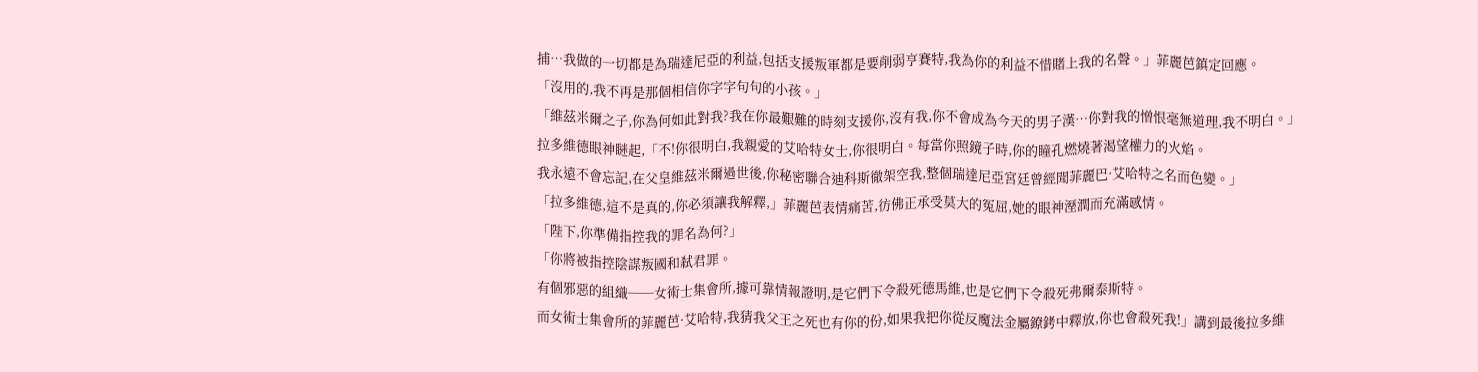捕…我做的一切都是為瑞達尼亞的利益,包括支援叛軍都是要削弱亨賽特,我為你的利益不惜賭上我的名聲。」菲麗芭鎮定回應。
「沒用的,我不再是那個相信你字字句句的小孩。」
「維茲米爾之子,你為何如此對我?我在你最艱難的時刻支援你,沒有我,你不會成為今天的男子漢…你對我的憎恨毫無道理,我不明白。」
拉多維德眼神瞇起,「不!你很明白,我親愛的艾哈特女士,你很明白。每當你照鏡子時,你的瞳孔燃燒著渴望權力的火焰。
我永遠不會忘記,在父皇維茲米爾過世後,你秘密聯合迪科斯徹架空我,整個瑞達尼亞宮廷曾經聞菲麗巴·艾哈特之名而色變。」
「拉多維德,這不是真的,你必須讓我解釋,」菲麗芭表情痛苦,彷佛正承受莫大的冤屈,她的眼神溼潤而充滿感情。
「陛下,你準備指控我的罪名為何?」
「你將被指控陰謀叛國和弒君罪。
有個邪惡的組織──女術士集會所,據可靠情報證明,是它們下令殺死德馬維,也是它們下令殺死弗爾泰斯特。
而女術士集會所的菲麗芭·艾哈特,我猜我父王之死也有你的份,如果我把你從反魔法金屬鐐銬中釋放,你也會殺死我!」講到最後拉多維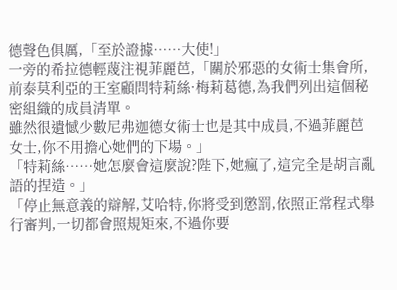德聲色俱厲,「至於證據……大使!」
一旁的希拉德輕蔑注視菲麗芭,「關於邪惡的女術士集會所,前泰莫利亞的王室顧問特莉絲·梅莉葛德,為我們列出這個秘密組織的成員清單。
雖然很遺憾少數尼弗迦德女術士也是其中成員,不過菲麗芭女士,你不用擔心她們的下場。」
「特莉絲……她怎麼會這麼說?陛下,她瘋了,這完全是胡言亂語的捏造。」
「停止無意義的辯解,艾哈特,你將受到懲罰,依照正常程式舉行審判,一切都會照規矩來,不過你要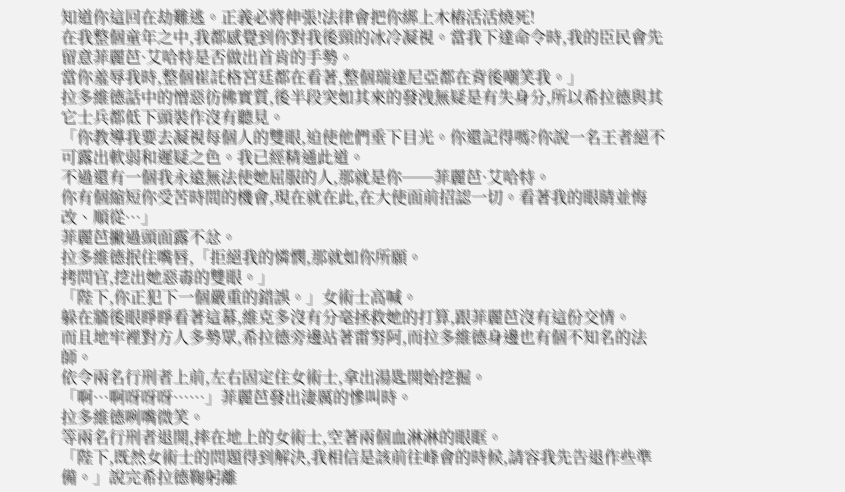知道你這回在劫難逃。正義必將伸張!法律會把你綁上木樁活活燒死!
在我整個童年之中,我都感覺到你對我後頸的冰冷凝視。當我下達命令時,我的臣民會先留意菲麗芭·艾哈特是否做出首肯的手勢。
當你羞辱我時,整個崔託格宮廷都在看著,整個瑞達尼亞都在背後嘲笑我。」
拉多維德話中的憎惡彷佛實質,後半段突如其來的發洩無疑是有失身分,所以希拉德與其它士兵都低下頭裝作沒有聽見。
「你教導我要去凝視每個人的雙眼,迫使他們垂下目光。你還記得嗎?你說一名王者絕不可露出軟弱和遲疑之色。我已經精通此道。
不過還有一個我永遠無法使她屈服的人,那就是你──菲麗芭·艾哈特。
你有個縮短你受苦時間的機會,現在就在此,在大使面前招認一切。看著我的眼睛並悔改、順從…」
菲麗芭撇過頭面露不忿。
拉多維德抿住嘴唇,「拒絕我的憐憫,那就如你所願。
拷問官,挖出她惡毒的雙眼。」
「陛下,你正犯下一個嚴重的錯誤。」女術士高喊。
躲在牆後眼睜睜看著這幕,維克多沒有分毫拯救她的打算,跟菲麗芭沒有這份交情。
而且地牢裡對方人多勢眾,希拉德旁邊站著雷努阿,而拉多維德身邊也有個不知名的法師。
依令兩名行刑者上前,左右固定住女術士,拿出湯匙開始挖掘。
「啊…啊呀呀呀……」菲麗芭發出淒厲的慘叫時。
拉多維德咧嘴微笑。
等兩名行刑者退開,摔在地上的女術士,空著兩個血淋淋的眼眶。
「陛下,既然女術士的問題得到解決,我相信是該前往峰會的時候,請容我先告退作些準備。」說完希拉德鞠躬離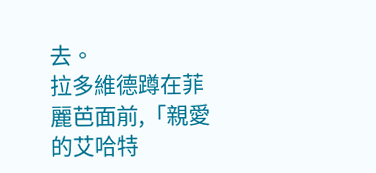去。
拉多維德蹲在菲麗芭面前,「親愛的艾哈特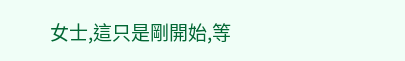女士,這只是剛開始,等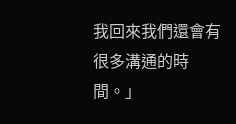我回來我們還會有很多溝通的時間。」